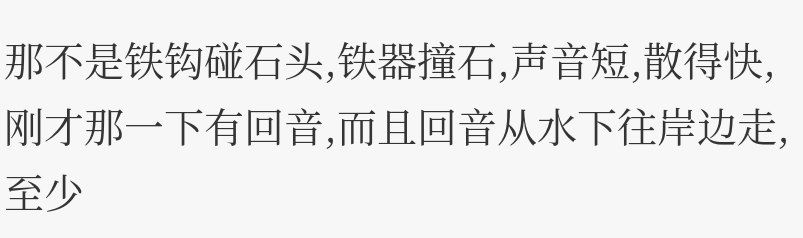那不是铁钩碰石头,铁器撞石,声音短,散得快,刚才那一下有回音,而且回音从水下往岸边走,至少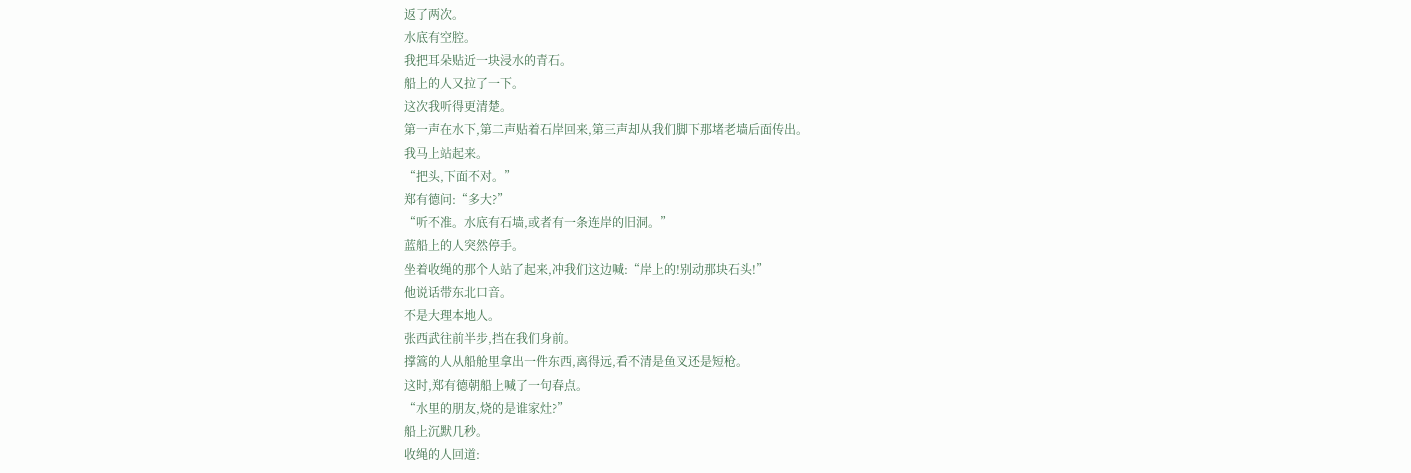返了两次。
水底有空腔。
我把耳朵贴近一块浸水的青石。
船上的人又拉了一下。
这次我听得更清楚。
第一声在水下,第二声贴着石岸回来,第三声却从我们脚下那堵老墙后面传出。
我马上站起来。
“把头,下面不对。”
郑有德问:“多大?”
“听不准。水底有石墙,或者有一条连岸的旧洞。”
蓝船上的人突然停手。
坐着收绳的那个人站了起来,冲我们这边喊:“岸上的!别动那块石头!”
他说话带东北口音。
不是大理本地人。
张西武往前半步,挡在我们身前。
撑篙的人从船舱里拿出一件东西,离得远,看不清是鱼叉还是短枪。
这时,郑有德朝船上喊了一句春点。
“水里的朋友,烧的是谁家灶?”
船上沉默几秒。
收绳的人回道: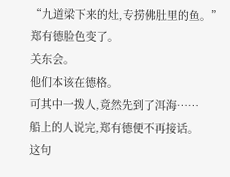“九道梁下来的灶,专捞佛肚里的鱼。”
郑有德脸色变了。
关东会。
他们本该在德格。
可其中一拨人,竟然先到了洱海……
船上的人说完,郑有德便不再接话。
这句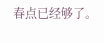春点已经够了。